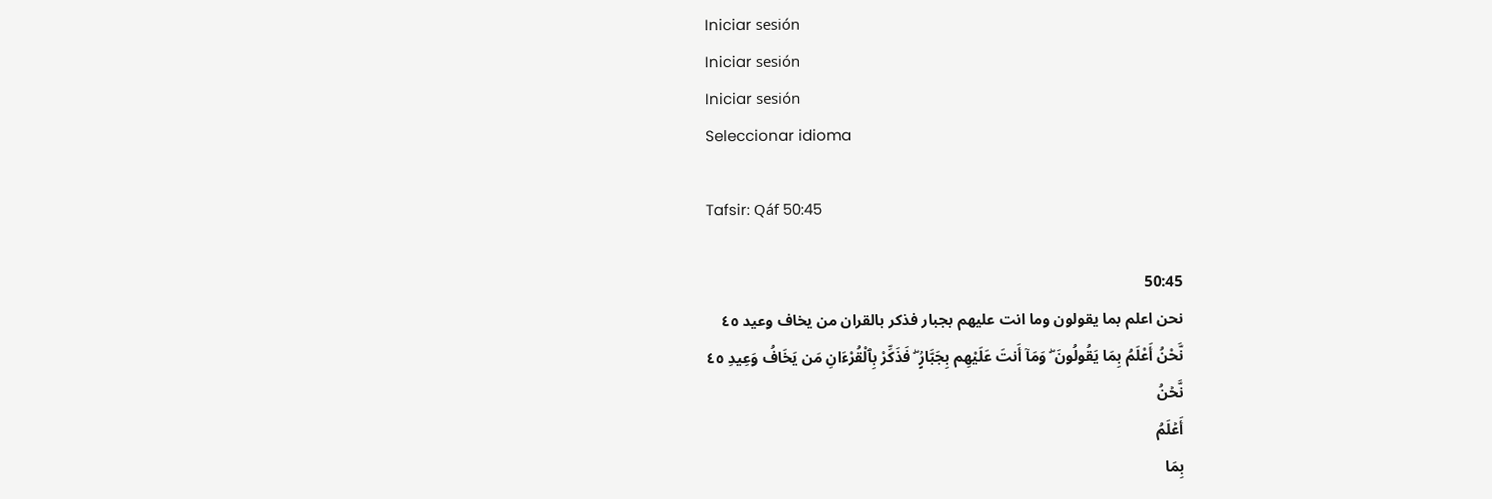Iniciar sesión
Iniciar sesión
Iniciar sesión
Seleccionar idioma

Tafsir: Qáf 50:45

50:45
نحن اعلم بما يقولون وما انت عليهم بجبار فذكر بالقران من يخاف وعيد ٤٥
نَّحْنُ أَعْلَمُ بِمَا يَقُولُونَ ۖ وَمَآ أَنتَ عَلَيْهِم بِجَبَّارٍۢ ۖ فَذَكِّرْ بِٱلْقُرْءَانِ مَن يَخَافُ وَعِيدِ ٤٥
نَّحۡنُ
أَعۡلَمُ
بِمَا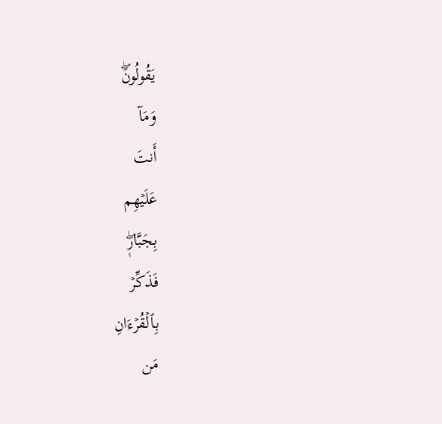يَقُولُونَۖ
وَمَآ
أَنتَ
عَلَيۡهِم
بِجَبَّارٖۖ
فَذَكِّرۡ
بِٱلۡقُرۡءَانِ
مَن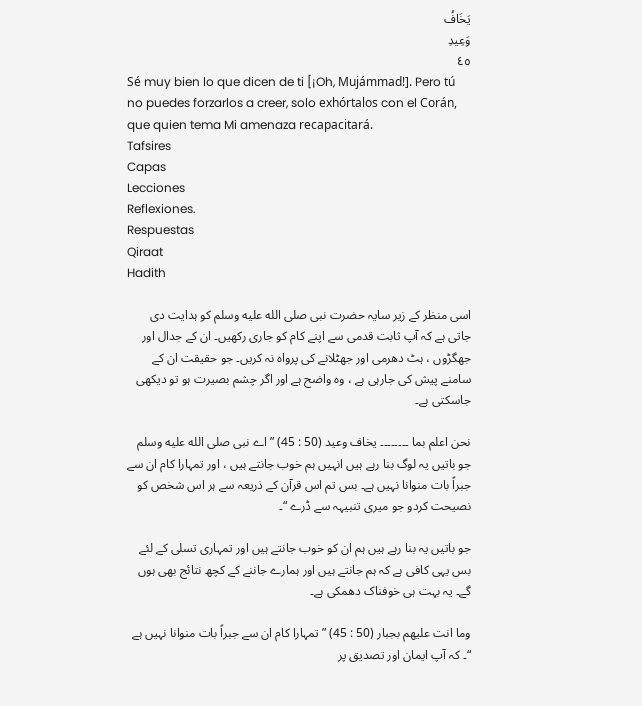يَخَافُ
وَعِيدِ
٤٥
Sé muy bien lo que dicen de ti [¡Oh, Mujámmad!]. Pero tú no puedes forzarlos a creer, solo exhórtalos con el Corán, que quien tema Mi amenaza recapacitará.
Tafsires
Capas
Lecciones
Reflexiones.
Respuestas
Qiraat
Hadith

اسی منظر کے زیر سایہ حضرت نبی صلى الله عليه وسلم کو ہدایت دی جاتی ہے کہ آپ ثابت قدمی سے اپنے کام کو جاری رکھیں۔ ان کے جدال اور جھگڑوں ، ہٹ دھرمی اور جھٹلانے کی پرواہ نہ کریں۔ جو حقیقت ان کے سامنے پیش کی جارہی ہے ، وہ واضح ہے اور اگر چشم بصیرت ہو تو دیکھی جاسکتی ہے۔

نحن اعلم بما ۔۔۔۔۔۔۔۔ یخاف وعید (50 : 45) ” اے نبی صلى الله عليه وسلم جو باتیں یہ لوگ بنا رہے ہیں انہیں ہم خوب جانتے ہیں ، اور تمہارا کام ان سے جبراً بات منوانا نہیں ہے۔ بس تم اس قرآن کے ذریعہ سے ہر اس شخص کو نصیحت کردو جو میری تنبیہہ سے ڈرے “۔

جو باتیں یہ بنا رہے ہیں ہم ان کو خوب جانتے ہیں اور تمہاری تسلی کے لئے بس یہی کافی ہے کہ ہم جانتے ہیں اور ہمارے جاننے کے کچھ نتائج بھی ہوں گے۔ یہ بہت ہی خوفناک دھمکی ہے۔

وما انت علیھم بجبار (50 : 45) ” تمہارا کام ان سے جبراً بات منوانا نہیں ہے “۔ کہ آپ ایمان اور تصدیق پر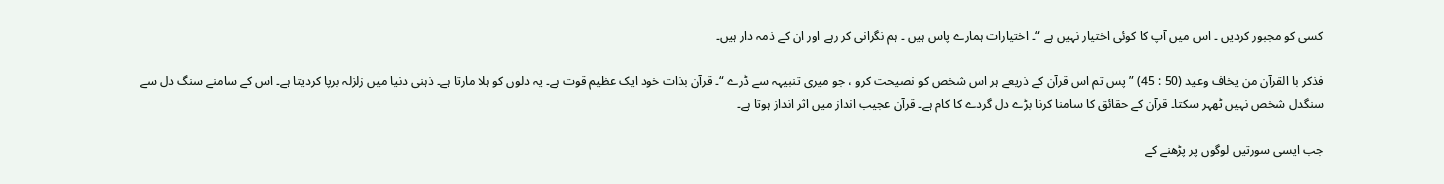کسی کو مجبور کردیں ۔ اس میں آپ کا کوئی اختیار نہیں ہے “۔ اختیارات ہمارے پاس ہیں ۔ ہم نگرانی کر رہے اور ان کے ذمہ دار ہیں۔

فذکر با القرآن من یخاف وعید (50 : 45) ” پس تم اس قرآن کے ذریعے ہر اس شخص کو نصیحت کرو ، جو میری تنبیہہ سے ڈرے “۔ قرآن بذات خود ایک عظیم قوت ہے۔ یہ دلوں کو ہلا مارتا ہے۔ ذہنی دنیا میں زلزلہ برپا کردیتا ہے۔ اس کے سامنے سنگ دل سے سنگدل شخص نہیں ٹھہر سکتا۔ قرآن کے حقائق کا سامنا کرنا بڑے دل گردے کا کام ہے۔ قرآن عجیب انداز میں اثر انداز ہوتا ہے۔

جب ایسی سورتیں لوگوں پر پڑھنے کے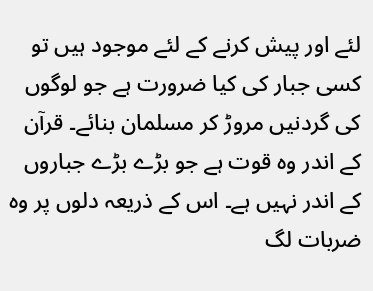لئے اور پیش کرنے کے لئے موجود ہیں تو کسی جبار کی کیا ضرورت ہے جو لوگوں کی گردنیں مروڑ کر مسلمان بنائے۔ قرآن کے اندر وہ قوت ہے جو بڑے بڑے جباروں کے اندر نہیں ہے۔ اس کے ذریعہ دلوں پر وہ ضربات لگ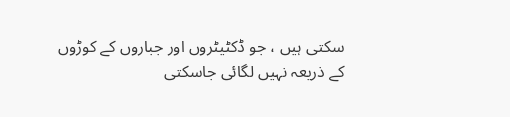سکتی ہیں ، جو ڈکٹیٹروں اور جباروں کے کوڑوں کے ذریعہ نہیں لگائی جاسکتی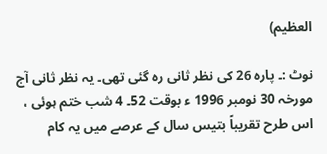العظیم)

نوٹ :۔ پارہ 26 کی نظر ثانی رہ گئی تھی۔ یہ نظر ثانی آج مورخہ 30 نومبر 1996 ء بوقت 52۔ 4 شب ختم ہوئی ، اس طرح تقریباً بتیس سال کے عرصے میں یہ کام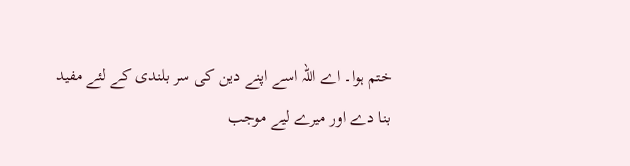ختم ہوا۔ اے اللہ اسے اپنے دین کی سر بلندی کے لئے مفید بنا دے اور میرے لیے موجب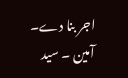اجر بنا دے۔ آمین ۔ سید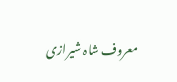معروف شاہ شیرازی